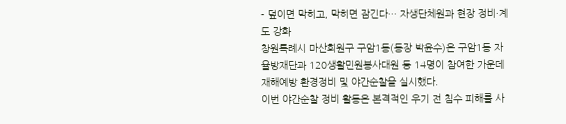- 덮이면 막히고, 막히면 잠긴다… 자생단체원과 현장 정비·계도 강화
창원특례시 마산회원구 구암1동(동장 박윤수)은 구암1동 자율방재단과 120생활민원봉사대원 등 14명이 참여한 가운데 재해예방 환경정비 및 야간순찰을 실시했다.
이번 야간순찰 정비 활동은 본격적인 우기 전 침수 피해를 사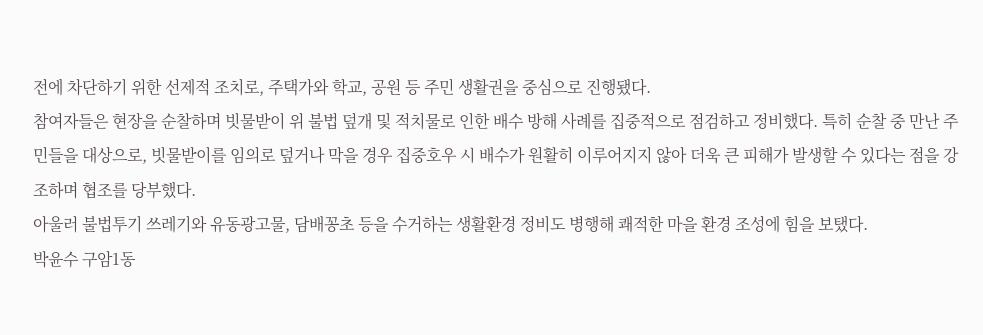전에 차단하기 위한 선제적 조치로, 주택가와 학교, 공원 등 주민 생활권을 중심으로 진행됐다.
참여자들은 현장을 순찰하며 빗물받이 위 불법 덮개 및 적치물로 인한 배수 방해 사례를 집중적으로 점검하고 정비했다. 특히 순찰 중 만난 주민들을 대상으로, 빗물받이를 임의로 덮거나 막을 경우 집중호우 시 배수가 원활히 이루어지지 않아 더욱 큰 피해가 발생할 수 있다는 점을 강조하며 협조를 당부했다.
아울러 불법투기 쓰레기와 유동광고물, 담배꽁초 등을 수거하는 생활환경 정비도 병행해 쾌적한 마을 환경 조성에 힘을 보탰다.
박윤수 구암1동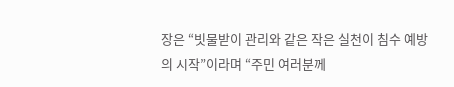장은 “빗물받이 관리와 같은 작은 실천이 침수 예방의 시작”이라며 “주민 여러분께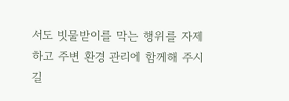서도 빗물받이를 막는 행위를 자제하고 주변 환경 관리에 함께해 주시길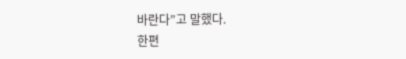바란다”고 말했다.
한편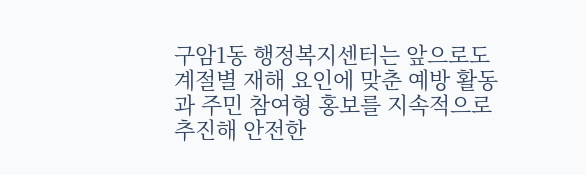구암1동 행정복지센터는 앞으로도 계절별 재해 요인에 맞춘 예방 활동과 주민 참여형 홍보를 지속적으로 추진해 안전한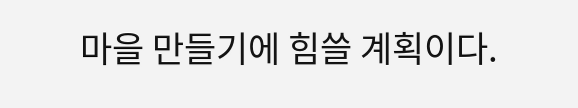마을 만들기에 힘쓸 계획이다.